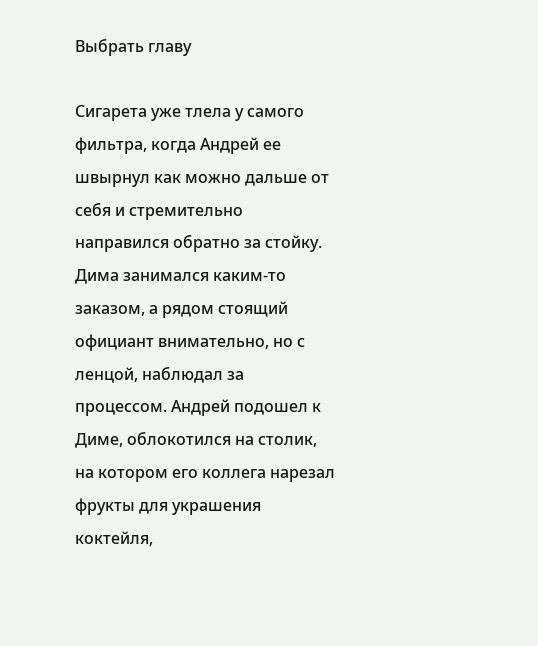Выбрать главу

Сигарета уже тлела у самого фильтра, когда Андрей ее швырнул как можно дальше от себя и стремительно направился обратно за стойку. Дима занимался каким-то заказом, а рядом стоящий официант внимательно, но с ленцой, наблюдал за процессом. Андрей подошел к Диме, облокотился на столик, на котором его коллега нарезал фрукты для украшения коктейля,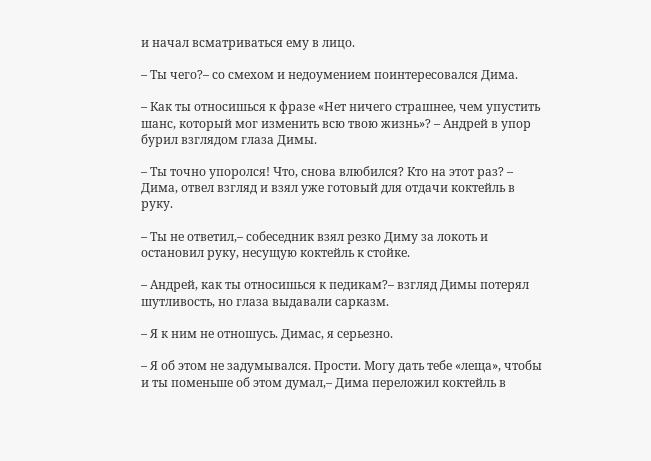и начал всматриваться ему в лицо.

– Ты чего?– со смехом и недоумением поинтересовался Дима.

– Как ты относишься к фразе «Нет ничего страшнее, чем упустить шанс, который мог изменить всю твою жизнь»? – Андрей в упор бурил взглядом глаза Димы.

– Ты точно упоролся! Что, снова влюбился? Кто на этот раз? – Дима, отвел взгляд и взял уже готовый для отдачи коктейль в руку.

– Ты не ответил,– собеседник взял резко Диму за локоть и остановил руку, несущую коктейль к стойке.

– Андрей, как ты относишься к педикам?– взгляд Димы потерял шутливость, но глаза выдавали сарказм.

– Я к ним не отношусь. Димас, я серьезно.

– Я об этом не задумывался. Прости. Могу дать тебе «леща», чтобы и ты поменьше об этом думал,– Дима переложил коктейль в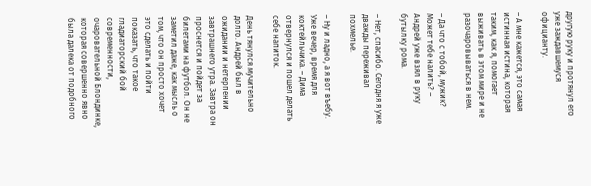другую руку и протянул его уже заждавшемуся официанту.

– А мне кажется, это самая истинная истина, которая таким, как я, помогает выживать в этом мире и не разочаровываться в нем.

– Да что с тобой, мужик? Может тебе налить? – Андрей уже взял в руку бутылку рома.

– Нет, спасибо. Сегодня я уже дважды переживал похмелье.

– Ну и ладно, а я вот въебу. Уже вечер, время для коктейльчика. – Дима отвернулся и пошел делать себе напиток.

День тянулся мучительно долго. Андрей был в ожидании и нетерпении завтрашнего утра. Завтра он проснется и пойдет за билетами на футбол. Он не заметил даже, как мысль о том, что он просто хочет это сделать и пойти показать, что такое гладиаторский бой современности, очаровательной Блондинке, которая совершенно явно была далека от подобного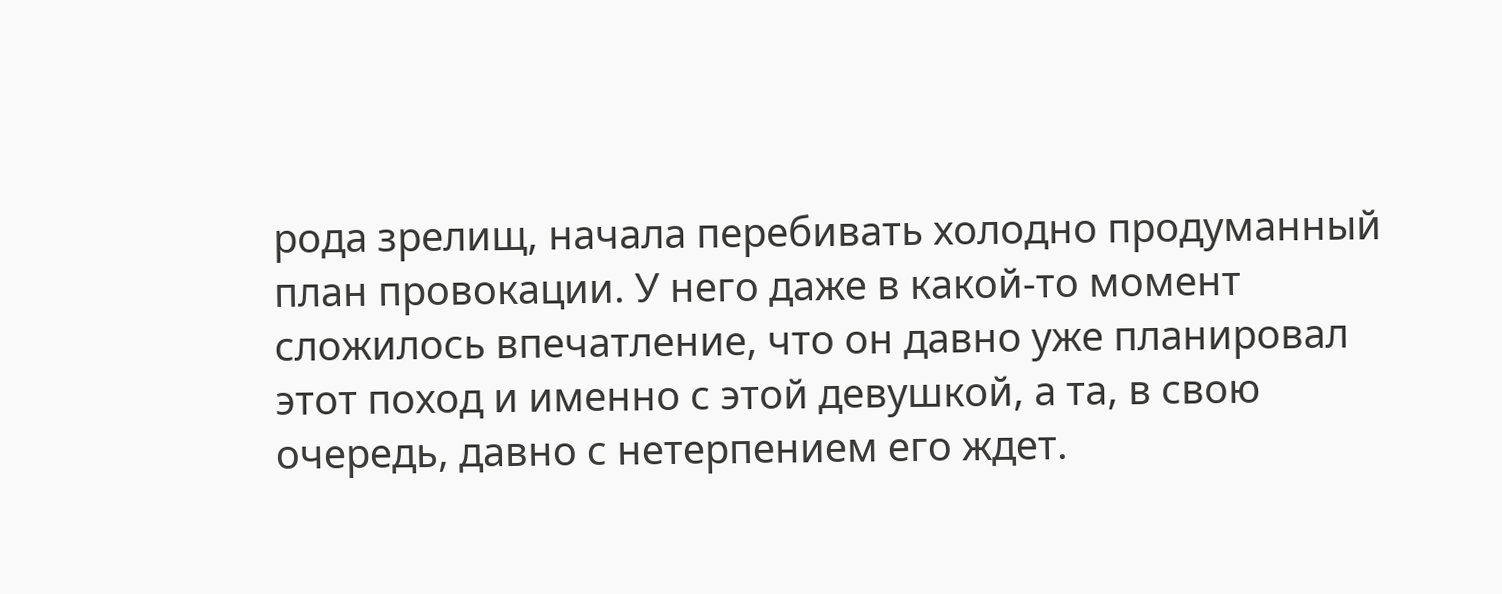рода зрелищ, начала перебивать холодно продуманный план провокации. У него даже в какой-то момент сложилось впечатление, что он давно уже планировал этот поход и именно с этой девушкой, а та, в свою очередь, давно с нетерпением его ждет.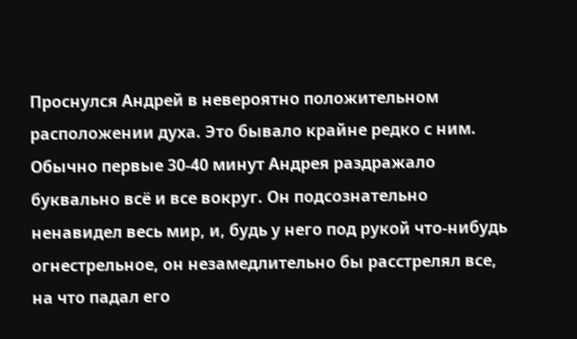Проснулся Андрей в невероятно положительном расположении духа. Это бывало крайне редко с ним. Обычно первые 30-40 минут Андрея раздражало буквально всё и все вокруг. Он подсознательно ненавидел весь мир, и, будь у него под рукой что-нибудь огнестрельное, он незамедлительно бы расстрелял все, на что падал его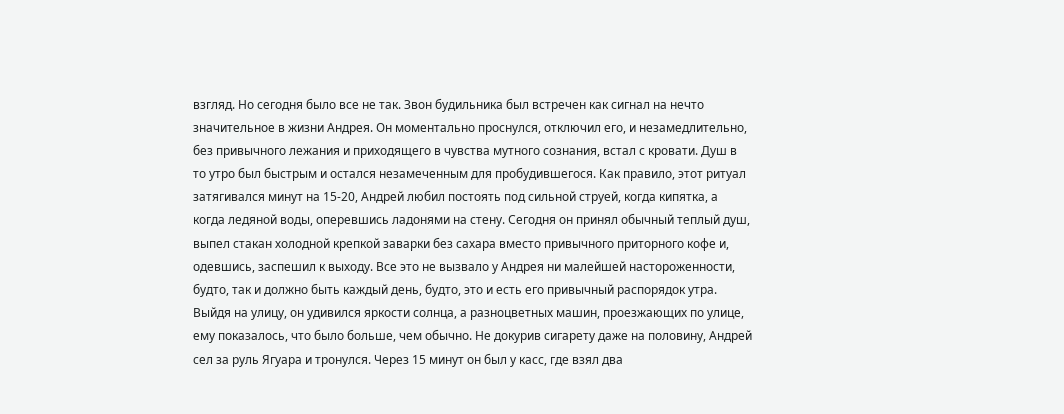взгляд. Но сегодня было все не так. Звон будильника был встречен как сигнал на нечто значительное в жизни Андрея. Он моментально проснулся, отключил его, и незамедлительно, без привычного лежания и приходящего в чувства мутного сознания, встал с кровати. Душ в то утро был быстрым и остался незамеченным для пробудившегося. Как правило, этот ритуал затягивался минут на 15-20, Андрей любил постоять под сильной струей, когда кипятка, а когда ледяной воды, оперевшись ладонями на стену. Сегодня он принял обычный теплый душ, выпел стакан холодной крепкой заварки без сахара вместо привычного приторного кофе и, одевшись, заспешил к выходу. Все это не вызвало у Андрея ни малейшей настороженности, будто, так и должно быть каждый день, будто, это и есть его привычный распорядок утра. Выйдя на улицу, он удивился яркости солнца, а разноцветных машин, проезжающих по улице, ему показалось, что было больше, чем обычно. Не докурив сигарету даже на половину, Андрей сел за руль Ягуара и тронулся. Через 15 минут он был у касс, где взял два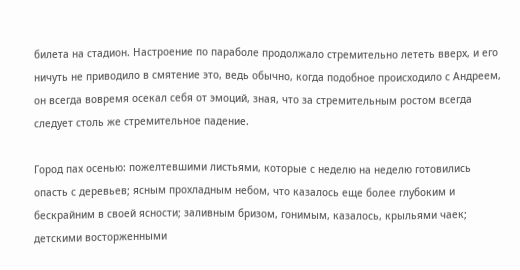билета на стадион. Настроение по параболе продолжало стремительно лететь вверх, и его ничуть не приводило в смятение это, ведь обычно, когда подобное происходило с Андреем, он всегда вовремя осекал себя от эмоций, зная, что за стремительным ростом всегда следует столь же стремительное падение.

Город пах осенью: пожелтевшими листьями, которые с неделю на неделю готовились опасть с деревьев; ясным прохладным небом, что казалось еще более глубоким и бескрайним в своей ясности; заливным бризом, гонимым, казалось, крыльями чаек; детскими восторженными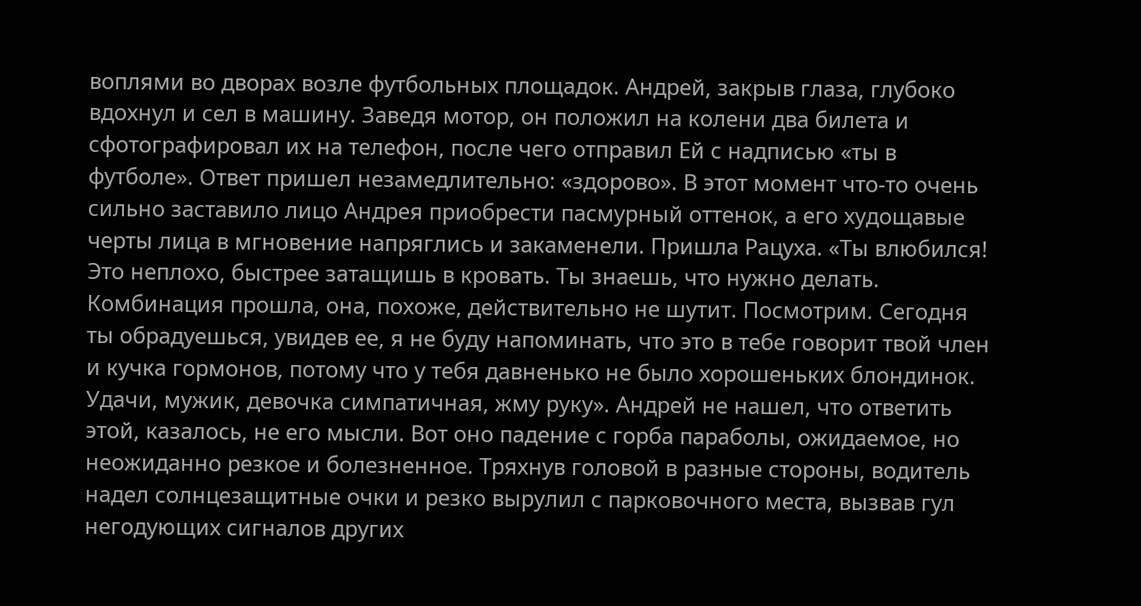воплями во дворах возле футбольных площадок. Андрей, закрыв глаза, глубоко вдохнул и сел в машину. Заведя мотор, он положил на колени два билета и сфотографировал их на телефон, после чего отправил Ей с надписью «ты в футболе». Ответ пришел незамедлительно: «здорово». В этот момент что-то очень сильно заставило лицо Андрея приобрести пасмурный оттенок, а его худощавые черты лица в мгновение напряглись и закаменели. Пришла Рацуха. «Ты влюбился! Это неплохо, быстрее затащишь в кровать. Ты знаешь, что нужно делать. Комбинация прошла, она, похоже, действительно не шутит. Посмотрим. Сегодня ты обрадуешься, увидев ее, я не буду напоминать, что это в тебе говорит твой член и кучка гормонов, потому что у тебя давненько не было хорошеньких блондинок. Удачи, мужик, девочка симпатичная, жму руку». Андрей не нашел, что ответить этой, казалось, не его мысли. Вот оно падение с горба параболы, ожидаемое, но неожиданно резкое и болезненное. Тряхнув головой в разные стороны, водитель надел солнцезащитные очки и резко вырулил с парковочного места, вызвав гул негодующих сигналов других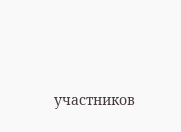участников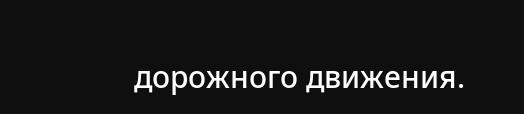дорожного движения.